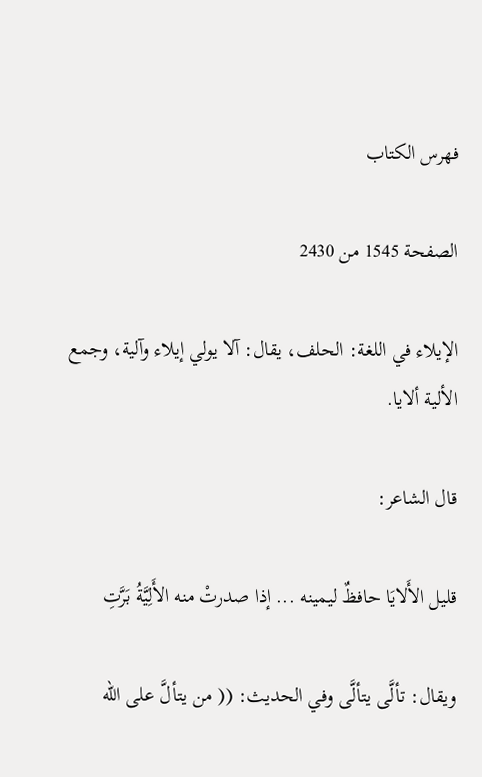فهرس الكتاب

الصفحة 1545 من 2430

الإيلاء في اللغة: الحلف، يقال: آلا يولي إيلاء وآلية، وجمع الألية ألايا.

قال الشاعر:

قليل الأَلايَا حافظٌ ليمينه ... إذا صدرتْ منه الأَلِيَّةُ بَرَّتِ

ويقال: تألَّى يتألَّى وفي الحديث: (( من يتألَّ على الله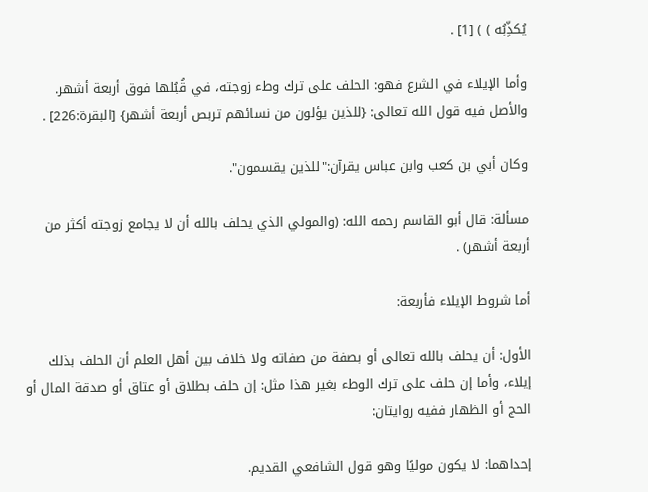يُكذِّبُه ) ) [1] .

وأما الإيلاء في الشرع فهو: الحلف على ترك وطء زوجته، في قُبُلها فوق أربعة أشهر. والأصل فيه قول الله تعالى: {للذين يؤلون من نسائهم تربص أربعة أشهر} [البقرة:226] .

وكان أبي بن كعب وابن عباس يقرآن:"للذين يقسمون".

مسألة: قال أبو القاسم رحمه الله: (والمولي الذي يحلف بالله أن لا يجامع زوجته أكثر من أربعة أشهر) .

أما شروط الإيلاء فأربعة:

الأول: أن يحلف بالله تعالى أو بصفة من صفاته ولا خلاف بين أهل العلم أن الحلف بذلك إيلاء، وأما إن حلف على ترك الوطء بغير هذا مثل: إن حلف بطلاق أو عتاق أو صدقة المال أو الحج أو الظهار ففيه روايتان:

إحداهما: لا يكون موليًا وهو قول الشافعي القديم.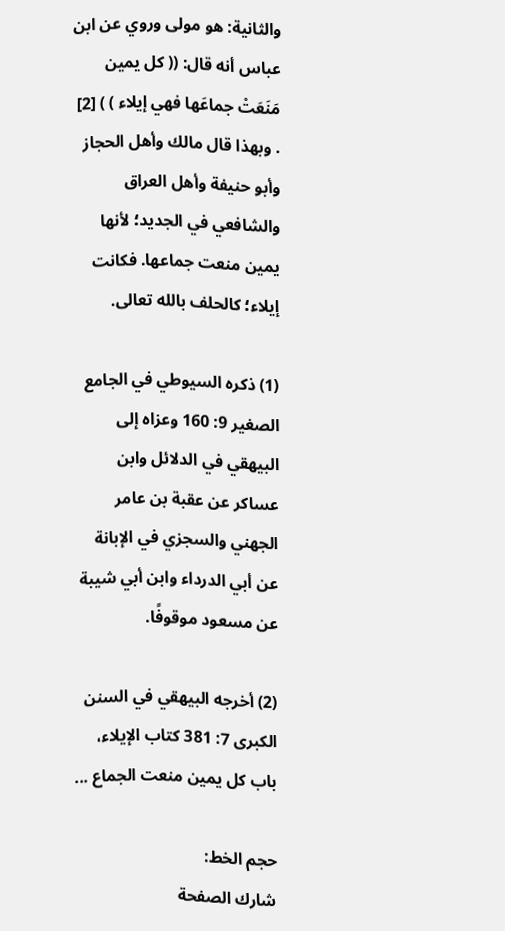والثانية: هو مولى وروي عن ابن عباس أنه قال: (( كل يمين مَنَعَتْ جماعَها فهي إيلاء ) ) [2] . وبهذا قال مالك وأهل الحجاز وأبو حنيفة وأهل العراق والشافعي في الجديد؛ لأنها يمين منعت جماعها. فكانت إيلاء؛ كالحلف بالله تعالى.

(1) ذكره السيوطي في الجامع الصغير 9: 160 وعزاه إلى البيهقي في الدلائل وابن عساكر عن عقبة بن عامر الجهني والسجزي في الإبانة عن أبي الدرداء وابن أبي شيبة عن مسعود موقوفًا.

(2) أخرجه البيهقي في السنن الكبرى 7: 381 كتاب الإيلاء، باب كل يمين منعت الجماع ...

حجم الخط:
شارك الصفحة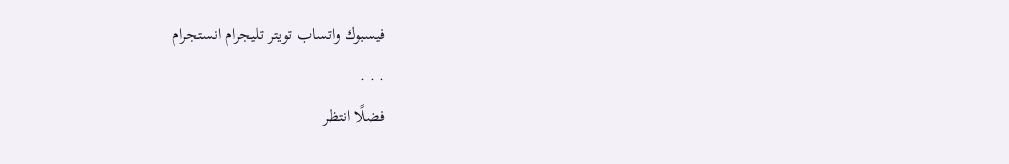فيسبوك واتساب تويتر تليجرام انستجرام
. . .
فضلًا انتظر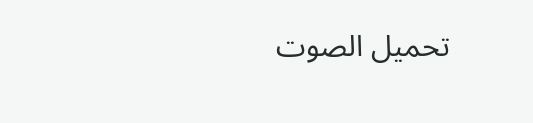تحميل الصوت